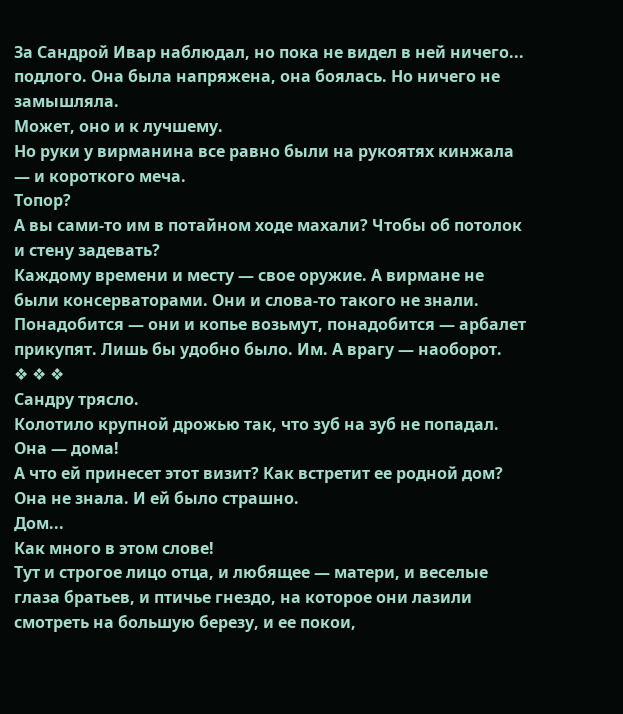За Сандрой Ивар наблюдал, но пока не видел в ней ничего... подлого. Она была напряжена, она боялась. Но ничего не замышляла.
Может, оно и к лучшему.
Но руки у вирманина все равно были на рукоятях кинжала — и короткого меча.
Топор?
А вы сами-то им в потайном ходе махали? Чтобы об потолок и стену задевать?
Каждому времени и месту — свое оружие. А вирмане не были консерваторами. Они и слова-то такого не знали. Понадобится — они и копье возьмут, понадобится — арбалет прикупят. Лишь бы удобно было. Им. А врагу — наоборот.
❖ ❖ ❖
Сандру трясло.
Колотило крупной дрожью так, что зуб на зуб не попадал.
Она — дома!
А что ей принесет этот визит? Как встретит ее родной дом?
Она не знала. И ей было страшно.
Дом...
Как много в этом слове!
Тут и строгое лицо отца, и любящее — матери, и веселые глаза братьев, и птичье гнездо, на которое они лазили смотреть на большую березу, и ее покои,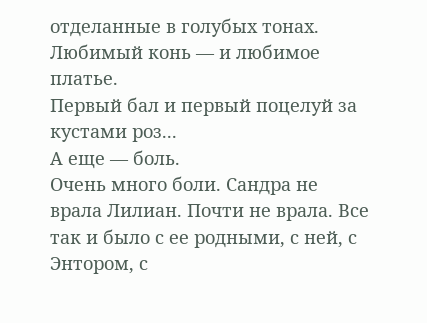отделанные в голубых тонах.
Любимый конь — и любимое платье.
Первый бал и первый поцелуй за кустами роз...
А еще — боль.
Очень много боли. Сандра не врала Лилиан. Почти не врала. Все так и было с ее родными, с ней, с Энтором, с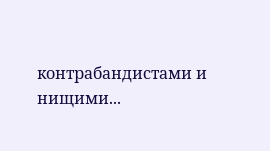контрабандистами и нищими...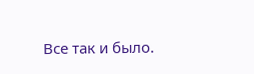Все так и было.